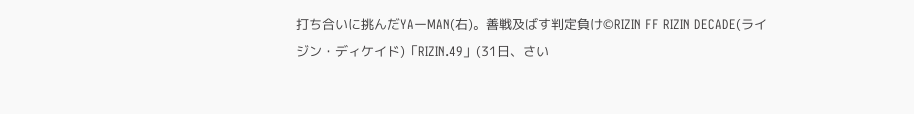打ち合いに挑んだYAーMAN(右)。善戦及ばす判定負け©RIZIN FF RIZIN DECADE(ライジン・ディケイド)「RIZIN.49」(31日、さい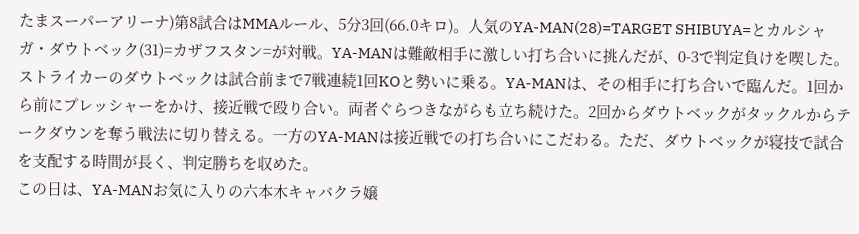たまスーパーアリーナ)第8試合はMMAルール、5分3回(66.0キロ)。人気のYA-MAN(28)=TARGET SHIBUYA=とカルシャガ・ダウトベック(31)=カザフスタン=が対戦。YA-MANは難敵相手に激しい打ち合いに挑んだが、0-3で判定負けを喫した。
ストライカーのダウトベックは試合前まで7戦連続1回KOと勢いに乗る。YA-MANは、その相手に打ち合いで臨んだ。1回から前にプレッシャーをかけ、接近戦で殴り合い。両者ぐらつきながらも立ち続けた。2回からダウトベックがタックルからテークダウンを奪う戦法に切り替える。一方のYA-MANは接近戦での打ち合いにこだわる。ただ、ダウトベックが寝技で試合を支配する時間が長く、判定勝ちを収めた。
この日は、YA-MANお気に入りの六本木キャバクラ嬢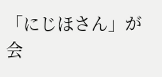「にじほさん」が会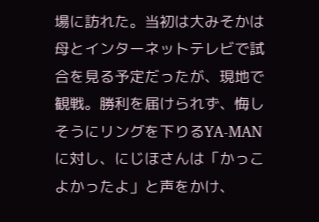場に訪れた。当初は大みそかは母とインターネットテレビで試合を見る予定だったが、現地で観戦。勝利を届けられず、悔しそうにリングを下りるYA-MANに対し、にじほさんは「かっこよかったよ」と声をかけ、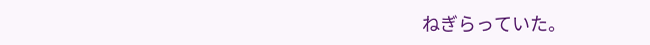ねぎらっていた。